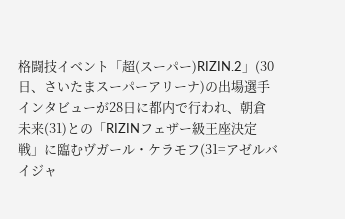格闘技イベント「超(スーパー)RIZIN.2」(30日、さいたまスーパーアリーナ)の出場選手インタビューが28日に都内で行われ、朝倉未来(31)との「RIZINフェザー級王座決定戦」に臨むヴガール・ケラモフ(31=アゼルバイジャ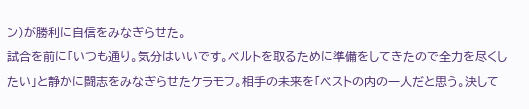ン)が勝利に自信をみなぎらせた。
試合を前に「いつも通り。気分はいいです。ベルトを取るために準備をしてきたので全力を尽くしたい」と静かに闘志をみなぎらせたケラモフ。相手の未来を「ベストの内の一人だと思う。決して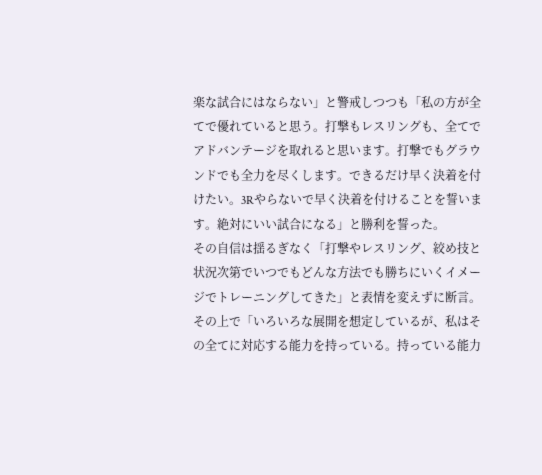楽な試合にはならない」と警戒しつつも「私の方が全てで優れていると思う。打撃もレスリングも、全てでアドバンテージを取れると思います。打撃でもグラウンドでも全力を尽くします。できるだけ早く決着を付けたい。3Rやらないで早く決着を付けることを誓います。絶対にいい試合になる」と勝利を誓った。
その自信は揺るぎなく「打撃やレスリング、絞め技と状況次第でいつでもどんな方法でも勝ちにいくイメージでトレーニングしてきた」と表情を変えずに断言。その上で「いろいろな展開を想定しているが、私はその全てに対応する能力を持っている。持っている能力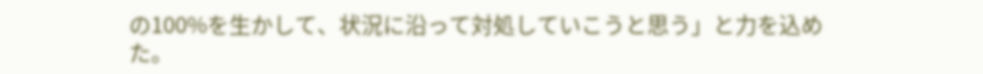の100%を生かして、状況に沿って対処していこうと思う」と力を込めた。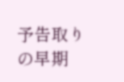予告取りの早期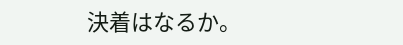決着はなるか。